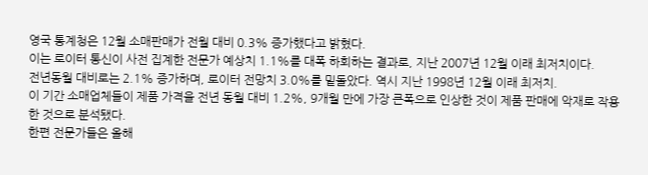영국 통계청은 12월 소매판매가 전월 대비 0.3% 증가했다고 밝혔다.
이는 로이터 통신이 사전 집계한 전문가 예상치 1.1%를 대폭 하회하는 결과로, 지난 2007년 12월 이래 최저치이다.
전년동월 대비로는 2.1% 증가하며, 로이터 전망치 3.0%를 밑돌았다. 역시 지난 1998년 12월 이래 최저치.
이 기간 소매업체들이 제품 가격을 전년 동월 대비 1.2%, 9개월 만에 가장 큰폭으로 인상한 것이 제품 판매에 악재로 작용한 것으로 분석됐다.
한편 전문가들은 올해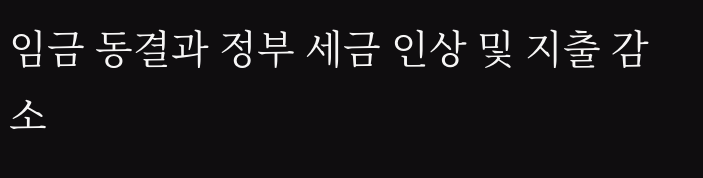임금 동결과 정부 세금 인상 및 지출 감소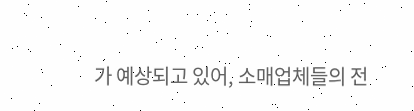가 예상되고 있어, 소매업체들의 전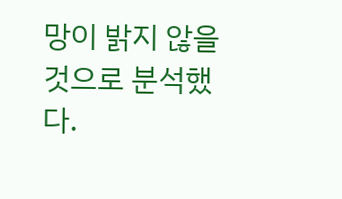망이 밝지 않을 것으로 분석했다.